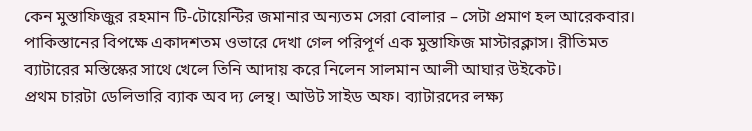কেন মুস্তাফিজুর রহমান টি-টোয়েন্টির জমানার অন্যতম সেরা বোলার – সেটা প্রমাণ হল আরেকবার। পাকিস্তানের বিপক্ষে একাদশতম ওভারে দেখা গেল পরিপূর্ণ এক মুস্তাফিজ মাস্টারক্লাস। রীতিমত ব্যাটারের মস্তিস্কের সাথে খেলে তিনি আদায় করে নিলেন সালমান আলী আঘার উইকেট।
প্রথম চারটা ডেলিভারি ব্যাক অব দ্য লেন্থ। আউট সাইড অফ। ব্যাটারদের লক্ষ্য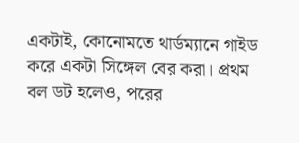একটাই, কোনোমতে থার্ডম্যানে গাইড করে একটা সিঙ্গেল বের করা। প্রথম বল ডট হলেও, পরের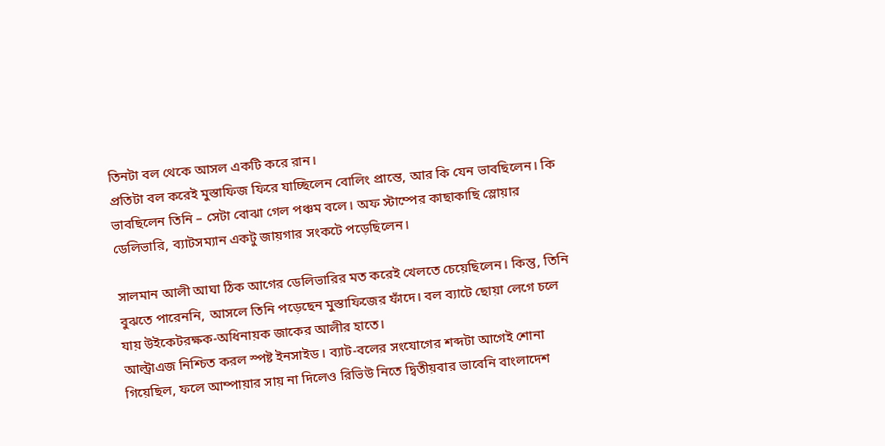তিনটা বল থেকে আসল একটি করে রান।
প্রতিটা বল করেই মুস্তাফিজ ফিরে যাচ্ছিলেন বোলিং প্রান্তে, আর কি যেন ভাবছিলেন। কি ভাবছিলেন তিনি – সেটা বোঝা গেল পঞ্চম বলে। অফ স্টাম্পের কাছাকাছি স্লোয়ার ডেলিভারি, ব্যাটসম্যান একটু জায়গার সংকটে পড়েছিলেন।

সালমান আলী আঘা ঠিক আগের ডেলিভারির মত করেই খেলতে চেয়েছিলেন। কিন্তু, তিনি বুঝতে পারেননি, আসলে তিনি পড়েছেন মুস্তাফিজের ফাঁদে। বল ব্যাটে ছোয়া লেগে চলে যায় উইকেটরক্ষক-অধিনায়ক জাকের আলীর হাতে।
আল্ট্রাএজ নিশ্চিত করল স্পষ্ট ইনসাইড। ব্যাট-বলের সংযোগের শব্দটা আগেই শোনা গিয়েছিল, ফলে আম্পায়ার সায় না দিলেও রিভিউ নিতে দ্বিতীয়বার ভাবেনি বাংলাদেশ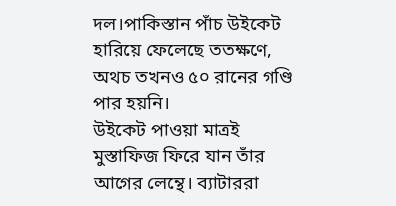দল।পাকিস্তান পাঁচ উইকেট হারিয়ে ফেলেছে ততক্ষণে, অথচ তখনও ৫০ রানের গণ্ডি পার হয়নি।
উইকেট পাওয়া মাত্রই মুস্তাফিজ ফিরে যান তাঁর আগের লেন্থে। ব্যাটাররা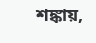শঙ্কায়,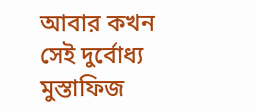আবার কখন সেই দুর্বোধ্য মুস্তাফিজ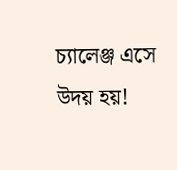চ্যালেঞ্জ এসে উদয় হয়!